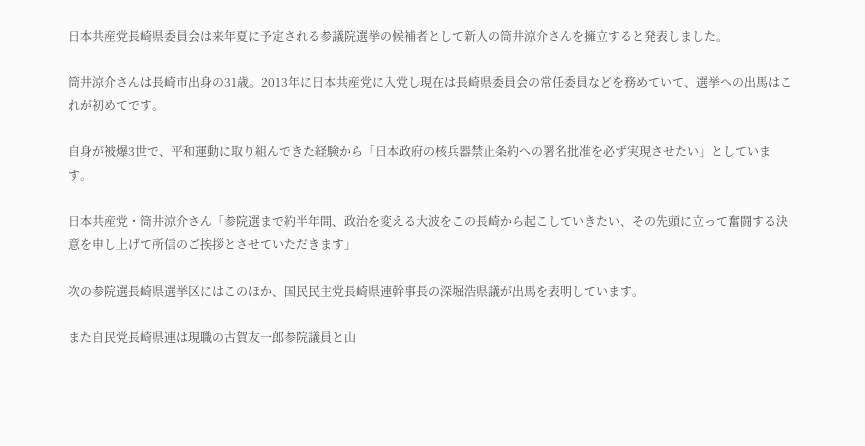日本共産党長崎県委員会は来年夏に予定される参議院選挙の候補者として新人の筒井涼介さんを擁立すると発表しました。

筒井涼介さんは長崎市出身の31歳。2013年に日本共産党に入党し現在は長崎県委員会の常任委員などを務めていて、選挙への出馬はこれが初めてです。

自身が被爆3世で、平和運動に取り組んできた経験から「日本政府の核兵器禁止条約への署名批准を必ず実現させたい」としています。

日本共産党・筒井涼介さん「参院選まで約半年間、政治を変える大波をこの長崎から起こしていきたい、その先頭に立って奮闘する決意を申し上げて所信のご挨拶とさせていただきます」

次の参院選長崎県選挙区にはこのほか、国民民主党長崎県連幹事長の深堀浩県議が出馬を表明しています。

また自民党長崎県連は現職の古賀友一郎参院議員と山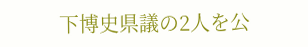下博史県議の2人を公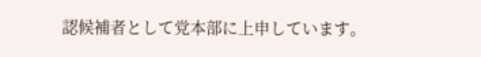認候補者として党本部に上申しています。